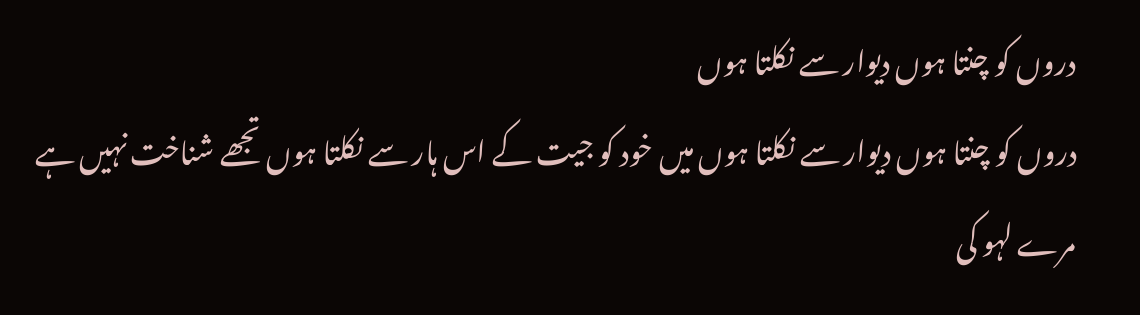دروں کو چنتا ہوں دیوار سے نکلتا ہوں
دروں کو چنتا ہوں دیوار سے نکلتا ہوں میں خود کو جیت کے اس ہار سے نکلتا ہوں تجھے شناخت نہیں ہے مرے لہو کی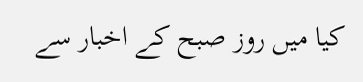کیا میں روز صبح کے اخبار سے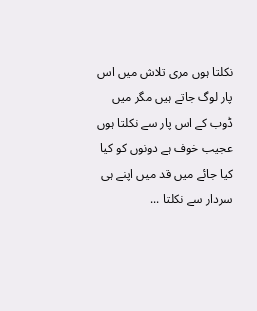نکلتا ہوں مری تلاش میں اس پار لوگ جاتے ہیں مگر میں ڈوب کے اس پار سے نکلتا ہوں عجیب خوف ہے دونوں کو کیا کیا جائے میں قد میں اپنے ہی سردار سے نکلتا ...